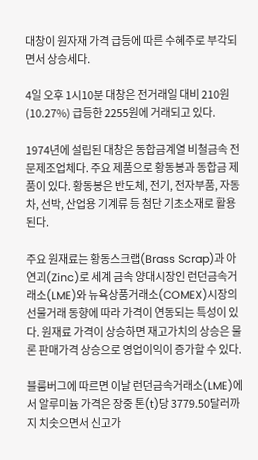대창이 원자재 가격 급등에 따른 수혜주로 부각되면서 상승세다.

4일 오후 1시10분 대창은 전거래일 대비 210원(10.27%) 급등한 2255원에 거래되고 있다.

1974년에 설립된 대창은 동합금계열 비철금속 전문제조업체다. 주요 제품으로 황동봉과 동합금 제품이 있다. 황동봉은 반도체, 전기, 전자부품, 자동차, 선박, 산업용 기계류 등 첨단 기초소재로 활용된다.

주요 원재료는 황동스크랩(Brass Scrap)과 아연괴(Zinc)로 세계 금속 양대시장인 런던금속거래소(LME)와 뉴욕상품거래소(COMEX)시장의 선물거래 동향에 따라 가격이 연동되는 특성이 있다. 원재료 가격이 상승하면 재고가치의 상승은 물론 판매가격 상승으로 영업이익이 증가할 수 있다.

블룸버그에 따르면 이날 런던금속거래소(LME)에서 알루미늄 가격은 장중 톤(t)당 3779.50달러까지 치솟으면서 신고가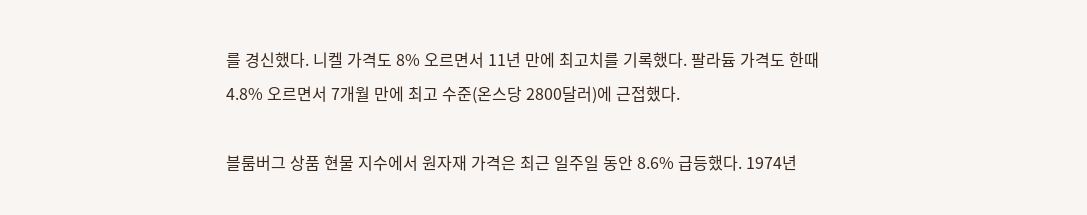를 경신했다. 니켈 가격도 8% 오르면서 11년 만에 최고치를 기록했다. 팔라듐 가격도 한때 4.8% 오르면서 7개월 만에 최고 수준(온스당 2800달러)에 근접했다.

블룸버그 상품 현물 지수에서 원자재 가격은 최근 일주일 동안 8.6% 급등했다. 1974년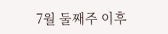7월 둘째주 이후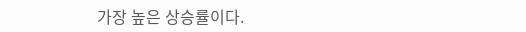가장 높은 상승률이다.